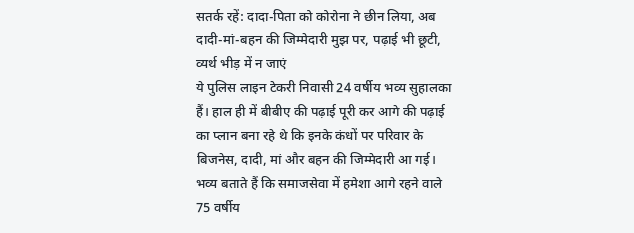सतर्क रहें: दादा-पिता को कोरोना ने छीन लिया, अब दादी-मां-बहन की जिम्मेदारी मुझ पर, पढ़ाई भी छूटी, व्यर्थ भीड़ में न जाएं
ये पुलिस लाइन टेकरी निवासी 24 वर्षीय भव्य सुहालका हैं। हाल ही में बीबीए की पढ़ाई पूरी कर आगे की पढ़ाई का प्लान बना रहे थे कि इनके कंधों पर परिवार के बिजनेस, दादी, मां और बहन की जिम्मेदारी आ गई। भव्य बताते हैं कि समाजसेवा में हमेशा आगे रहने वाले 75 वर्षीय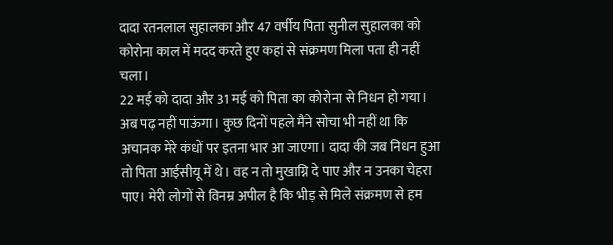दादा रतनलाल सुहालका और 47 वर्षीय पिता सुनील सुहालका को कोरोना काल में मदद करते हुए कहां से संक्रमण मिला पता ही नहीं चला।
22 मई को दादा और 31 मई को पिता का कोरोना से निधन हो गया। अब पढ़ नहीं पाऊंगा। कुछ दिनों पहले मैंने सोचा भी नहीं था कि अचानक मेरे कंधों पर इतना भार आ जाएगा। दादा की जब निधन हुआ तो पिता आईसीयू में थे। वह न तो मुखाग्नि दे पाए और न उनका चेहरा पाए। मेरी लोगों से विनम्र अपील है कि भीड़ से मिले संक्रमण से हम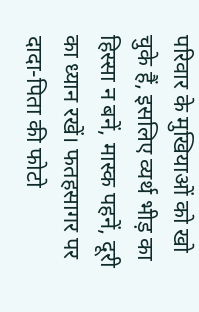परिवार के मुखियाओं को खो चुके हैं, इसलिए व्यर्थ भीड़ का हिस्सा न बनें, मास्क पहनें, दूरी का ध्यान रखें। फतहसागर पर दादा-पिता की फोटो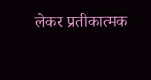लेकर प्रतीकात्मक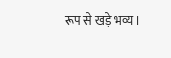रूप से खड़े भव्य।